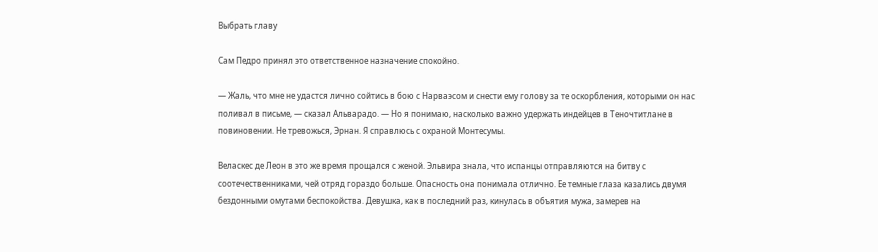Выбрать главу

Сам Педро принял это ответственное назначение спокойно.

— Жаль, что мне не удастся лично сойтись в бою с Нарваэсом и снести ему голову за те оскорбления, которыми он нас поливал в письме, — сказал Альварадо. — Но я понимаю, насколько важно удержать индейцев в Теночтитлане в повиновении. Не тревожься, Эрнан. Я справлюсь с охраной Монтесумы.

Веласкес де Леон в это же время прощался с женой. Эльвира знала, что испанцы отправляются на битву с соотечественниками, чей отряд гораздо больше. Опасность она понимала отлично. Ее темные глаза казались двумя бездонными омутами беспокойства. Девушка, как в последний раз, кинулась в объятия мужа, замерев на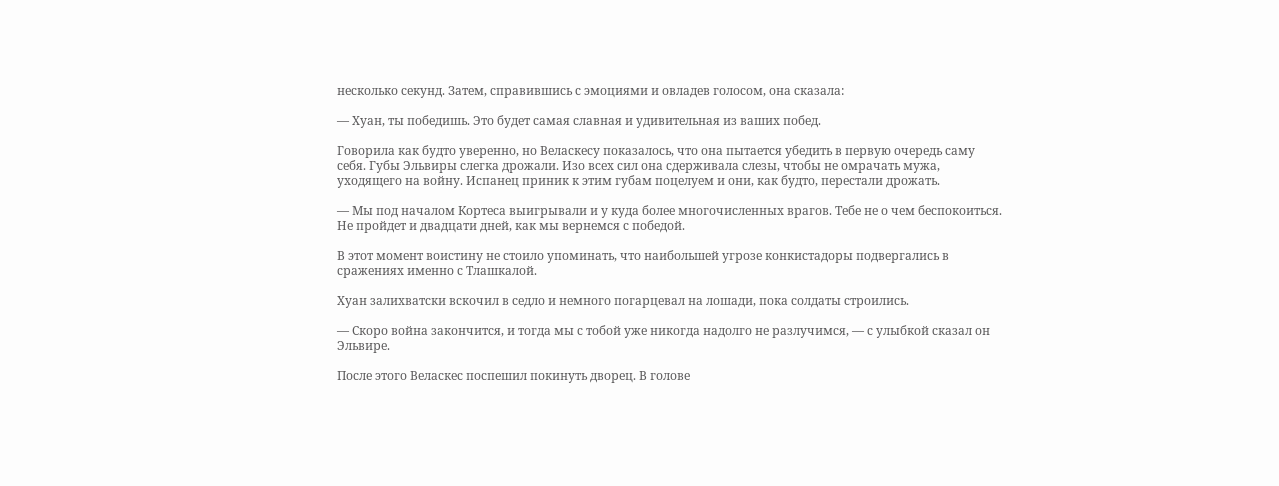несколько секунд. Затем, справившись с эмоциями и овладев голосом, она сказала:

— Хуан, ты победишь. Это будет самая славная и удивительная из ваших побед.

Говорила как будто уверенно, но Веласкесу показалось, что она пытается убедить в первую очередь саму себя. Губы Эльвиры слегка дрожали. Изо всех сил она сдерживала слезы, чтобы не омрачать мужа, уходящего на войну. Испанец приник к этим губам поцелуем и они, как будто, перестали дрожать.

— Мы под началом Кортеса выигрывали и у куда более многочисленных врагов. Тебе не о чем беспокоиться. Не пройдет и двадцати дней, как мы вернемся с победой.

В этот момент воистину не стоило упоминать, что наибольшей угрозе конкистадоры подвергались в сражениях именно с Тлашкалой.

Хуан залихватски вскочил в седло и немного погарцевал на лошади, пока солдаты строились.

— Скоро война закончится, и тогда мы с тобой уже никогда надолго не разлучимся, — с улыбкой сказал он Эльвире.

После этого Веласкес поспешил покинуть дворец. В голове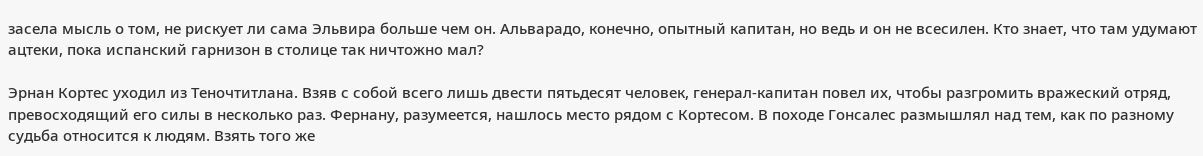засела мысль о том, не рискует ли сама Эльвира больше чем он. Альварадо, конечно, опытный капитан, но ведь и он не всесилен. Кто знает, что там удумают ацтеки, пока испанский гарнизон в столице так ничтожно мал?

Эрнан Кортес уходил из Теночтитлана. Взяв с собой всего лишь двести пятьдесят человек, генерал-капитан повел их, чтобы разгромить вражеский отряд, превосходящий его силы в несколько раз. Фернану, разумеется, нашлось место рядом с Кортесом. В походе Гонсалес размышлял над тем, как по разному судьба относится к людям. Взять того же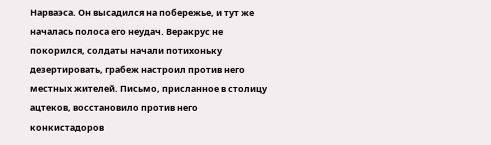Нарваэса. Он высадился на побережье, и тут же началась полоса его неудач. Веракрус не покорился, солдаты начали потихоньку дезертировать, грабеж настроил против него местных жителей. Письмо, присланное в столицу ацтеков, восстановило против него конкистадоров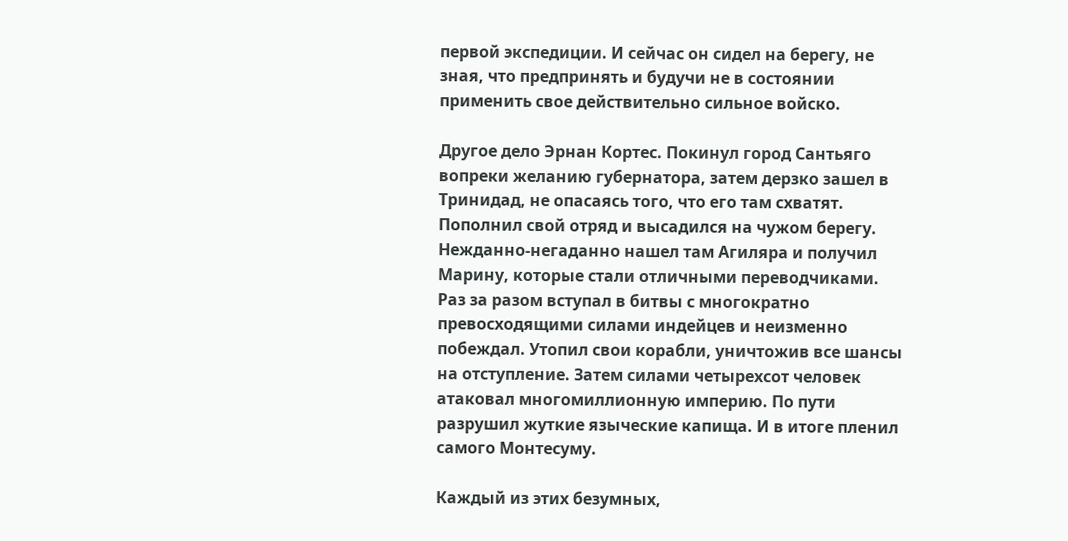первой экспедиции. И сейчас он сидел на берегу, не зная, что предпринять и будучи не в состоянии применить свое действительно сильное войско.

Другое дело Эрнан Кортес. Покинул город Сантьяго вопреки желанию губернатора, затем дерзко зашел в Тринидад, не опасаясь того, что его там схватят. Пополнил свой отряд и высадился на чужом берегу. Нежданно-негаданно нашел там Агиляра и получил Марину, которые стали отличными переводчиками. Раз за разом вступал в битвы с многократно превосходящими силами индейцев и неизменно побеждал. Утопил свои корабли, уничтожив все шансы на отступление. Затем силами четырехсот человек атаковал многомиллионную империю. По пути разрушил жуткие языческие капища. И в итоге пленил самого Монтесуму.

Каждый из этих безумных,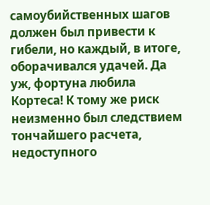самоубийственных шагов должен был привести к гибели, но каждый, в итоге, оборачивался удачей. Да уж, фортуна любила Кортеса! К тому же риск неизменно был следствием тончайшего расчета, недоступного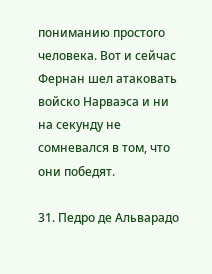пониманию простого человека. Вот и сейчас Фернан шел атаковать войско Нарваэса и ни на секунду не сомневался в том, что они победят.

31. Педро де Альварадо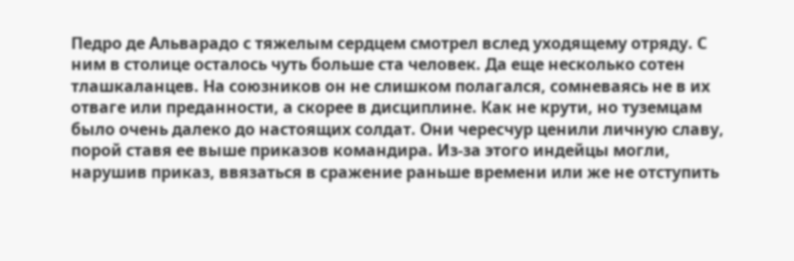Педро де Альварадо с тяжелым сердцем смотрел вслед уходящему отряду. С ним в столице осталось чуть больше ста человек. Да еще несколько сотен тлашкаланцев. На союзников он не слишком полагался, сомневаясь не в их отваге или преданности, а скорее в дисциплине. Как не крути, но туземцам было очень далеко до настоящих солдат. Они чересчур ценили личную славу, порой ставя ее выше приказов командира. Из-за этого индейцы могли, нарушив приказ, ввязаться в сражение раньше времени или же не отступить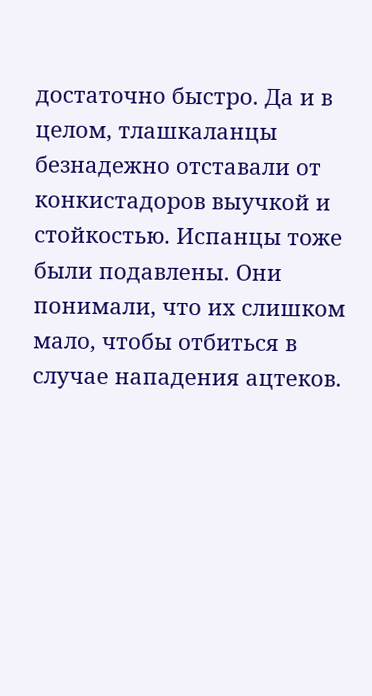достаточно быстро. Да и в целом, тлашкаланцы безнадежно отставали от конкистадоров выучкой и стойкостью. Испанцы тоже были подавлены. Они понимали, что их слишком мало, чтобы отбиться в случае нападения ацтеков.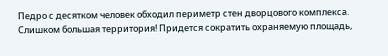Педро с десятком человек обходил периметр стен дворцового комплекса. Слишком большая территория! Придется сократить охраняемую площадь,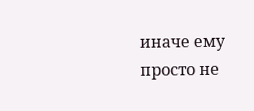иначе ему просто не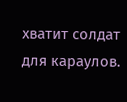хватит солдат для караулов.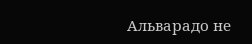Альварадо не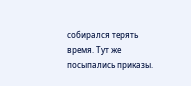собирался терять время. Тут же посыпались приказы.